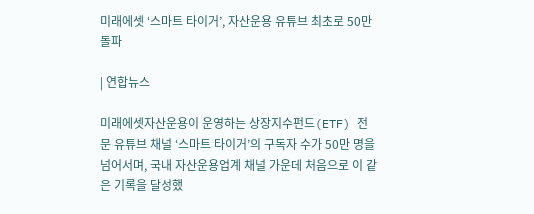미래에셋 ‘스마트 타이거’, 자산운용 유튜브 최초로 50만 돌파

| 연합뉴스

미래에셋자산운용이 운영하는 상장지수펀드(ETF) 전문 유튜브 채널 ‘스마트 타이거’의 구독자 수가 50만 명을 넘어서며, 국내 자산운용업계 채널 가운데 처음으로 이 같은 기록을 달성했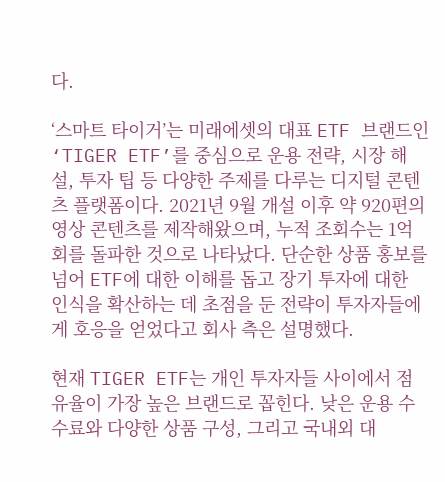다.

‘스마트 타이거’는 미래에셋의 대표 ETF 브랜드인 ‘TIGER ETF’를 중심으로 운용 전략, 시장 해설, 투자 팁 등 다양한 주제를 다루는 디지털 콘텐츠 플랫폼이다. 2021년 9월 개설 이후 약 920편의 영상 콘텐츠를 제작해왔으며, 누적 조회수는 1억 회를 돌파한 것으로 나타났다. 단순한 상품 홍보를 넘어 ETF에 대한 이해를 돕고 장기 투자에 대한 인식을 확산하는 데 초점을 둔 전략이 투자자들에게 호응을 얻었다고 회사 측은 설명했다.

현재 TIGER ETF는 개인 투자자들 사이에서 점유율이 가장 높은 브랜드로 꼽힌다. 낮은 운용 수수료와 다양한 상품 구성, 그리고 국내외 대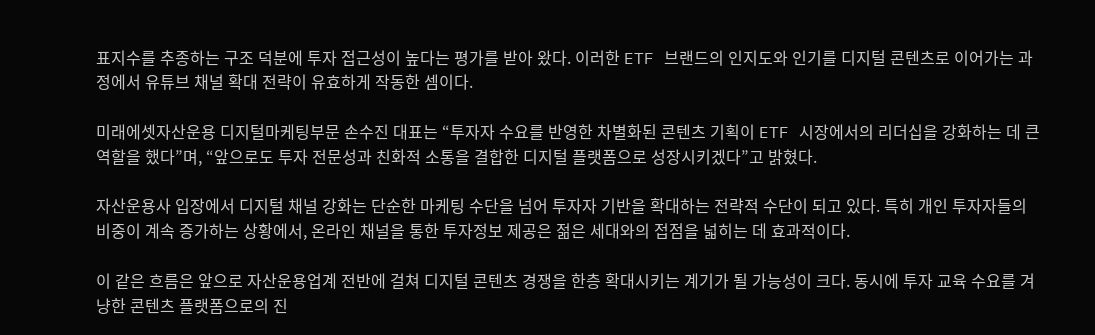표지수를 추종하는 구조 덕분에 투자 접근성이 높다는 평가를 받아 왔다. 이러한 ETF 브랜드의 인지도와 인기를 디지털 콘텐츠로 이어가는 과정에서 유튜브 채널 확대 전략이 유효하게 작동한 셈이다.

미래에셋자산운용 디지털마케팅부문 손수진 대표는 “투자자 수요를 반영한 차별화된 콘텐츠 기획이 ETF 시장에서의 리더십을 강화하는 데 큰 역할을 했다”며, “앞으로도 투자 전문성과 친화적 소통을 결합한 디지털 플랫폼으로 성장시키겠다”고 밝혔다.

자산운용사 입장에서 디지털 채널 강화는 단순한 마케팅 수단을 넘어 투자자 기반을 확대하는 전략적 수단이 되고 있다. 특히 개인 투자자들의 비중이 계속 증가하는 상황에서, 온라인 채널을 통한 투자정보 제공은 젊은 세대와의 접점을 넓히는 데 효과적이다.

이 같은 흐름은 앞으로 자산운용업계 전반에 걸쳐 디지털 콘텐츠 경쟁을 한층 확대시키는 계기가 될 가능성이 크다. 동시에 투자 교육 수요를 겨냥한 콘텐츠 플랫폼으로의 진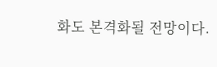화도 본격화될 전망이다.